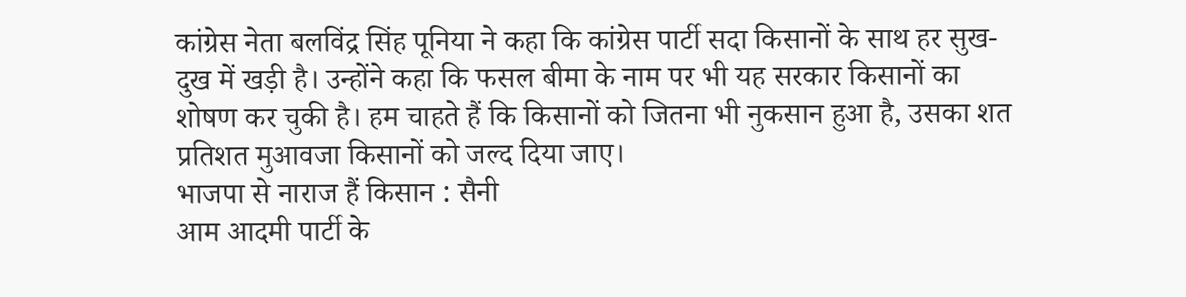कांग्रेस नेता बलविंद्र सिंह पूनिया ने कहा कि कांग्रेस पार्टी सदा किसानों के साथ हर सुख-दुख में खड़ी है। उन्होंने कहा कि फसल बीमा के नाम पर भी यह सरकार किसानों का शोषण कर चुकी है। हम चाहते हैं कि किसानों को जितना भी नुकसान हुआ है, उसका शत प्रतिशत मुआवजा किसानों को जल्द दिया जाए।
भाजपा से नाराज हैं किसान : सैनी
आम आदमी पार्टी के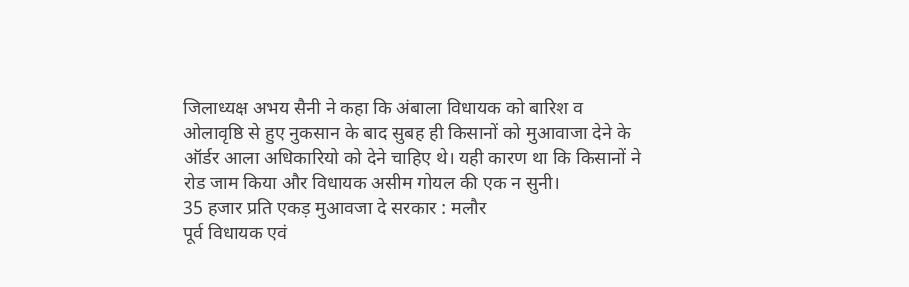जिलाध्यक्ष अभय सैनी ने कहा कि अंबाला विधायक को बारिश व ओलावृष्ठि से हुए नुकसान के बाद सुबह ही किसानों को मुआवाजा देने के ऑर्डर आला अधिकारियो को देने चाहिए थे। यही कारण था कि किसानों ने रोड जाम किया और विधायक असीम गोयल की एक न सुनी।
35 हजार प्रति एकड़ मुआवजा दे सरकार : मलौर
पूर्व विधायक एवं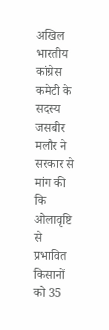अखिल भारतीय कांग्रेस कमेटी के सदस्य जसबीर मलौर ने सरकार से मांग की कि ओलावृष्टि से प्रभावित किसानों को 35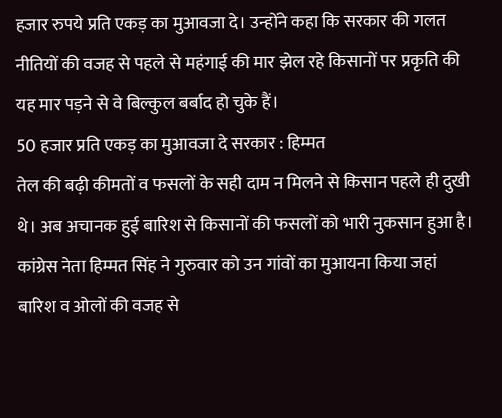हजार रुपये प्रति एकड़ का मुआवजा दे। उन्होंने कहा कि सरकार की गलत नीतियों की वजह से पहले से महंगाई की मार झेल रहे किसानों पर प्रकृति की यह मार पड़ने से वे बिल्कुल बर्बाद हो चुके हैं।
50 हजार प्रति एकड़ का मुआवजा दे सरकार : हिम्मत
तेल की बढ़ी कीमतों व फसलों के सही दाम न मिलने से किसान पहले ही दुखी थे। अब अचानक हुई बारिश से किसानों की फसलों को भारी नुकसान हुआ है। कांग्रेस नेता हिम्मत सिंह ने गुरुवार को उन गांवों का मुआयना किया जहां बारिश व ओलों की वजह से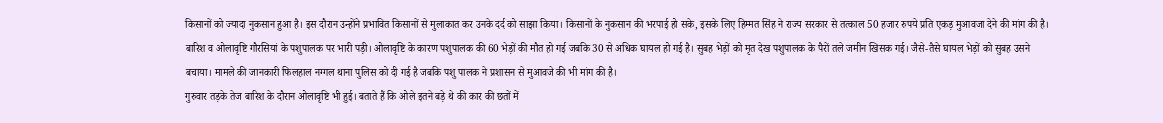किसानों को ज्यादा नुकसान हुआ है। इस दौरान उन्होंने प्रभावित किसानों से मुलाकात कर उनके दर्द को साझा किया। किसानों के नुकसान की भरपाई हो सके, इसके लिए हिम्मत सिंह ने राज्य सरकार से तत्काल 50 हजार रुपये प्रति एकड़ मुआवजा देने की मांग की है।
बारिश व ओलावृष्टि गौरसियां के पशुपालक पर भारी पड़ी। ओलावृष्टि के कारण पशुपालक की 60 भेड़ों की मौत हो गई जबकि 30 से अधिक घायल हो गई है। सुबह भेड़ों को मृत देख पशुपालक के पैरों तले जमीन खिसक गई। जैसे-तैसे घायल भेड़ों को सुबह उसने बचाया। मामले की जानकारी फिलहाल नग्गल थाना पुलिस को दी गई है जबकि पशु पालक ने प्रशासन से मुआवजे की भी मांग की है।
गुरुवार तड़के तेज बारिश के दौरान ओलावृष्टि भी हुई। बताते हैं कि ओले इतने बड़े थे की कार की छतों में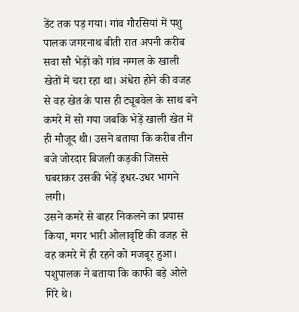डेंट तक पड़ गया। गांव गौरसियां में पशु पालक जगरनाथ बीती रात अपनी करीब सवा सौ भेड़ों को गांव नग्गल के खाली खेतों में चरा रहा था। अंधेरा होने की वजह से वह खेत के पास ही ट्यूबवेल के साथ बने कमरे में सो गया जबकि भेड़ें खाली खेत में ही मौजूद थी। उसने बताया कि करीब तीन बजे जोरदार बिजली कड़की जिससे घबराकर उसकी भेड़ें इधर-उधर भागने लगी।
उसने कमरे से बाहर निकलने का प्रयास किया, मगर भारी ओलावृष्टि की वजह से वह कमरे में ही रहने को मजबूर हुआ। पशुपालक ने बताया कि काफी बड़े ओले गिरे थे।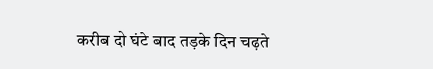करीब दो घंटे बाद तड़के दिन चढ़ते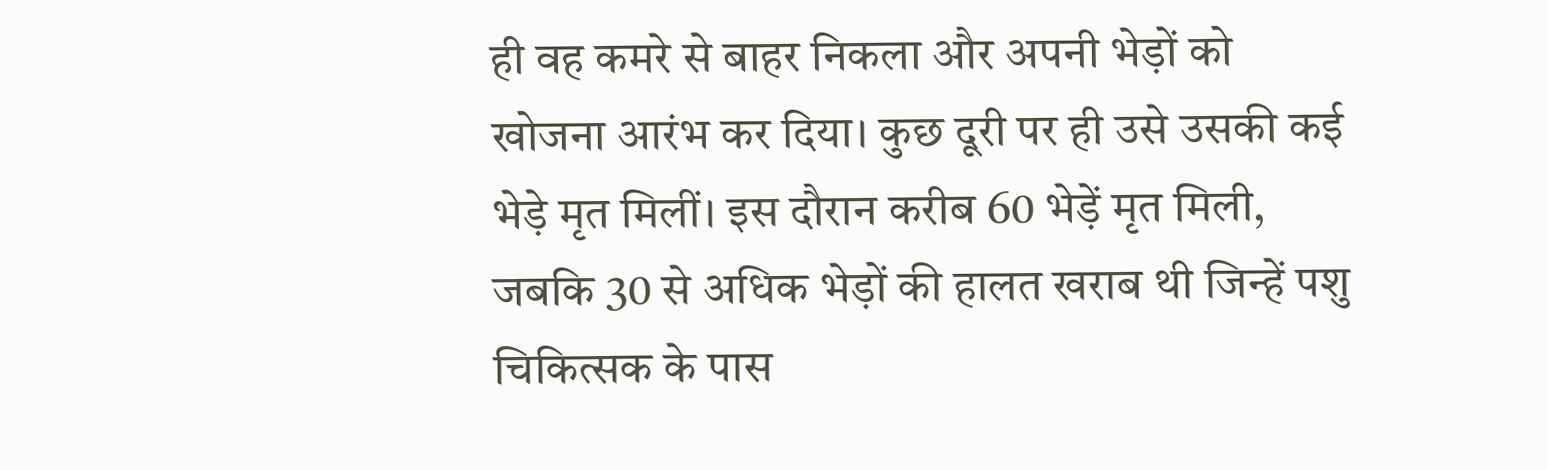ही वह कमरे से बाहर निकला और अपनी भेड़ों को खोजना आरंभ कर दिया। कुछ दूरी पर ही उसे उसकी कई भेड़े मृत मिलीं। इस दौरान करीब 60 भेड़ें मृत मिली, जबकि 30 से अधिक भेड़ों की हालत खराब थी जिन्हें पशु चिकित्सक के पास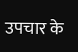उपचार के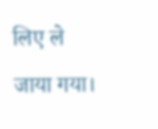लिए ले जाया गया।